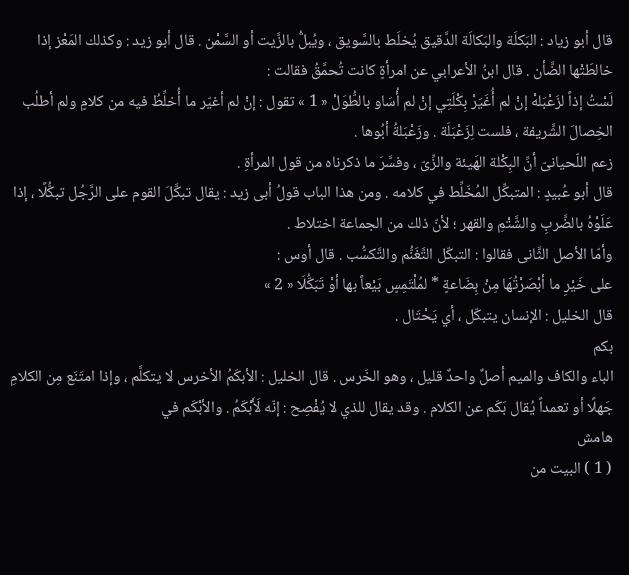قال أبو زياد : البَكلَة والبَكالَة الدَّقيق يُخلَط بالسَّويق ، ويُبلُّ بالزَّيت أو السَّمْن . قال أبو زيد : وكذلك المَعْز إذا خالطَتْها الضَّأن . قال ابنُ الأعرابي عن امرأةٍ كانت تُحمَّقُ فقالت :
لَسْتُ إذاً لزَعْبَلهْ إنْ لم أُغَيَرْ بِكْلَتِي إنْ لم أُسَاو بالطُّوَلْ « 1 » تقول : إنْ لم أغيّر ما أُخلِّطُ فيه من كلامٍ ولم أطلُب الخِصالَ الشَّريفة ، فلست لِزَعْبَلَة . وزَعْبَلةُ أبُوها .
زعم اللّحيانىّ أنِّ البِكْلة الهَيئة والزِّىّ ، وفسَّرَ ما ذكرناه من قول المرأةِ .
قال أبو عُبيدٍ : المتبكِّل المُخَلِّط في كلامه . ومن هذا الباب قولُ أبى زيد : يقال تبكَّلَ القوم على الرَّجُل تبكُّلًا ، إذا عَلَوْهُ بالضَّربِ والشَّتْمِ والقهر ؛ لأنّ ذلك من الجماعة اختلاط .
وأمّا الأصل الثَّانى فقالوا : التبكّل التَّغَنُّم والتَّكسُّب . قال أوس :
على خَيْرِ ما أبْصَرْتُهَا مِنْ بِضَاعةٍ * لمُلْتَمِسٍ بَيْعاً بها أوْ تَبَكُّلَا « 2 »
قال الخليل : الإنسان يتبكّل ، أي يَحْتَال .
بكم
الباء والكاف والميم أصلٌ واحدٌ قليل ، وهو الخَرس . قال الخليل : الأبكَمُ الأخرس لا يتكلَّم ، وإذا امتَنَع مِن الكلامِ جَهلًا أو تعمداً يُقال بَكَم عن الكلام . وقد يقال للذي لا يُفْصِح : إنّه لَأَبْكَمُ . والأبْكَم في
هامش
( 1 ) البيت من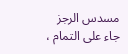مسدس الرجز جاء على التمام ،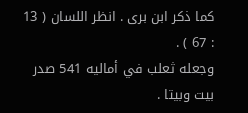كما ذكر ابن برى . انظر اللسان ( 13 : 67 ) .
وجعله ثعلب في أماليه 541 صدر بيت وبيتا .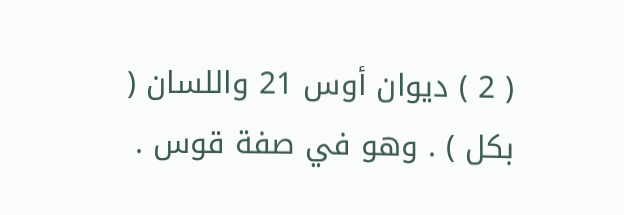( 2 ) ديوان أوس 21 واللسان ( بكل ) . وهو في صفة قوس .